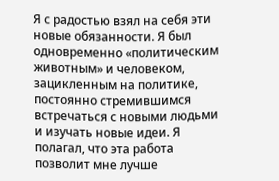Я с радостью взял на себя эти новые обязанности. Я был одновременно «политическим животным» и человеком, зацикленным на политике, постоянно стремившимся встречаться с новыми людьми и изучать новые идеи. Я полагал, что эта работа позволит мне лучше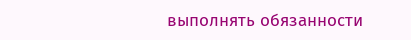выполнять обязанности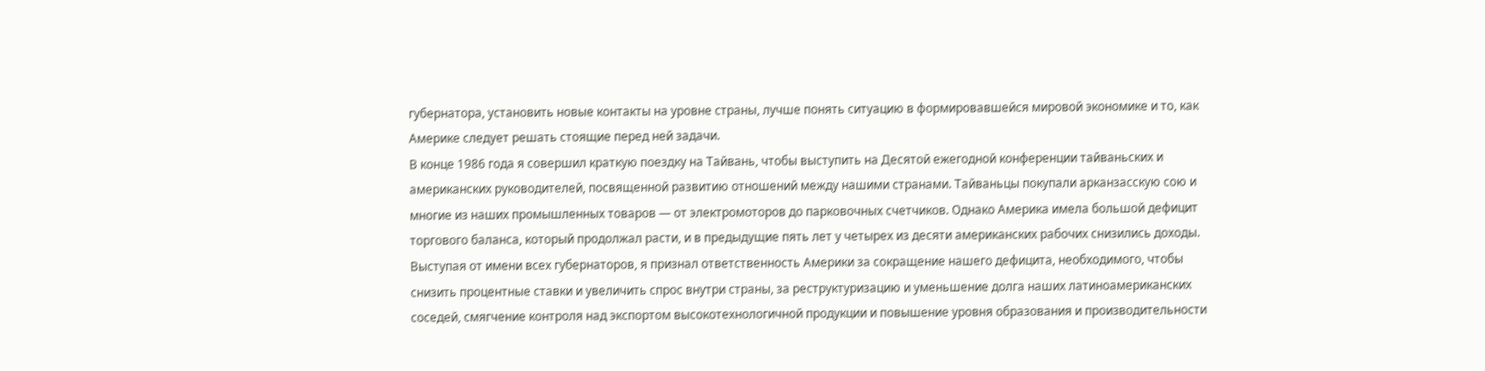губернатора, установить новые контакты на уровне страны, лучше понять ситуацию в формировавшейся мировой экономике и то, как Америке следует решать стоящие перед ней задачи.
В конце 1986 года я совершил краткую поездку на Тайвань, чтобы выступить на Десятой ежегодной конференции тайваньских и американских руководителей, посвященной развитию отношений между нашими странами. Тайваньцы покупали арканзасскую сою и многие из наших промышленных товаров — от электромоторов до парковочных счетчиков. Однако Америка имела большой дефицит торгового баланса, который продолжал расти, и в предыдущие пять лет у четырех из десяти американских рабочих снизились доходы. Выступая от имени всех губернаторов, я признал ответственность Америки за сокращение нашего дефицита, необходимого, чтобы снизить процентные ставки и увеличить спрос внутри страны, за реструктуризацию и уменьшение долга наших латиноамериканских соседей, смягчение контроля над экспортом высокотехнологичной продукции и повышение уровня образования и производительности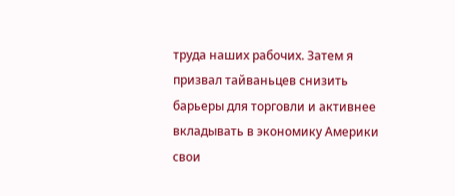труда наших рабочих. Затем я призвал тайваньцев снизить барьеры для торговли и активнее вкладывать в экономику Америки свои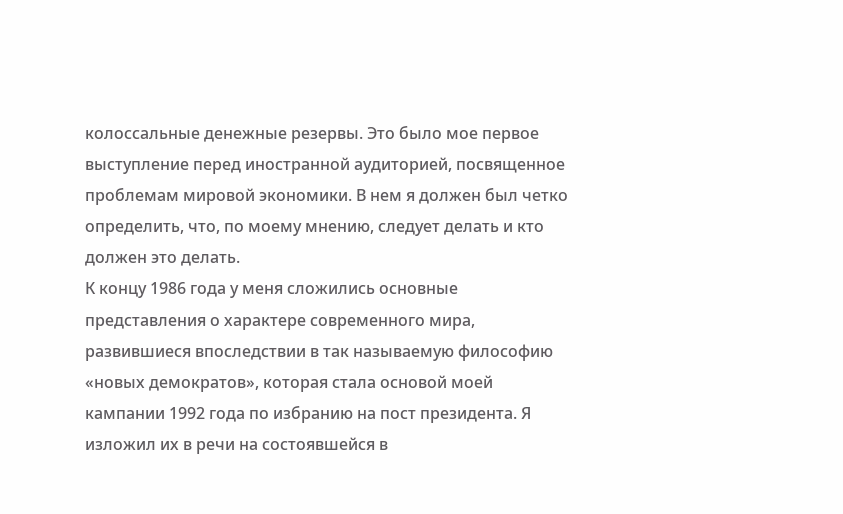колоссальные денежные резервы. Это было мое первое выступление перед иностранной аудиторией, посвященное проблемам мировой экономики. В нем я должен был четко определить, что, по моему мнению, следует делать и кто должен это делать.
К концу 1986 года у меня сложились основные представления о характере современного мира, развившиеся впоследствии в так называемую философию «новых демократов», которая стала основой моей кампании 1992 года по избранию на пост президента. Я изложил их в речи на состоявшейся в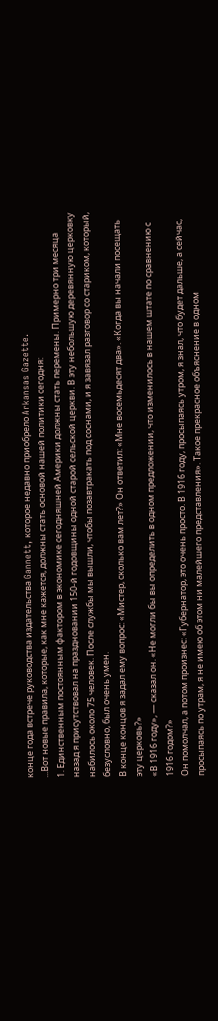конце года встрече руководства издательства Gannett, которое недавно приобрело Arkansas Gazette.
...Вот новые правила, которые, как мне кажется, должны стать основой нашей политики сегодня:
1. Единственным постоянным фактором в экономике сегодняшней Америки должны стать перемены. Примерно три месяца назад я присутствовал на праздновании 150-й годовщины одной старой сельской церкви. В эту небольшую деревянную церковку набилось около 75 человек. После службы мы вышли, чтобы позавтракать под соснами, и я завязал разговор со стариком, который, безусловно, был очень умен.
В конце концов я задал ему вопрос: «Мистер, сколько вам лет?» Он ответил: «Мне восемьдесят два». «Когда вы начали посещать эту церковь?»
«В 1916 году», — сказал он. «Не могли бы вы определить в одном предложении, что изменилось в нашем штате по сравнению с 1916 годом?»
Он помолчал, а потом произнес: «Губернатор, это очень просто. В 1916 году, просыпаясь утром, я знал, что будет дальше, а сейчас, просыпаясь по утрам, я не имею об этом ни малейшего представления». Такое прекрасное объяснение в одном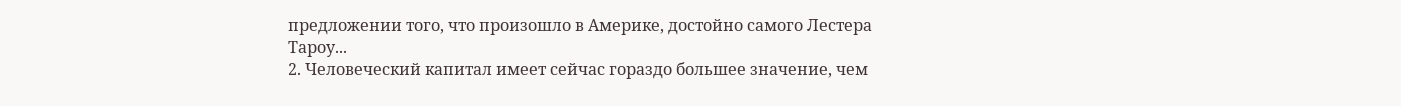предложении того, что произошло в Америке, достойно самого Лестера Тароу...
2. Человеческий капитал имеет сейчас гораздо большее значение, чем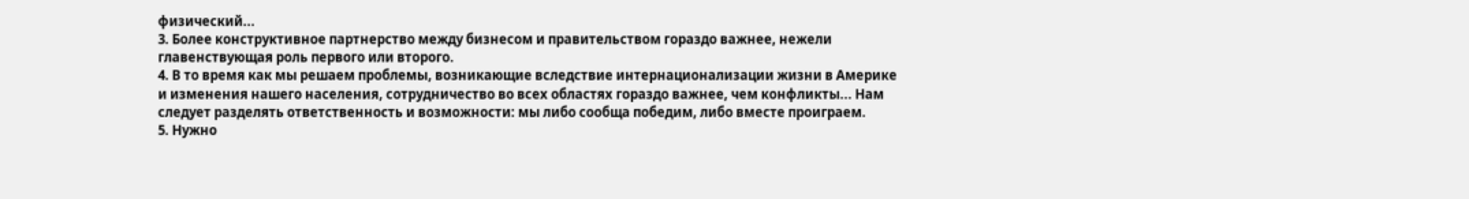физический...
3. Более конструктивное партнерство между бизнесом и правительством гораздо важнее, нежели главенствующая роль первого или второго.
4. В то время как мы решаем проблемы, возникающие вследствие интернационализации жизни в Америке и изменения нашего населения, сотрудничество во всех областях гораздо важнее, чем конфликты... Нам следует разделять ответственность и возможности: мы либо сообща победим, либо вместе проиграем.
5. Нужно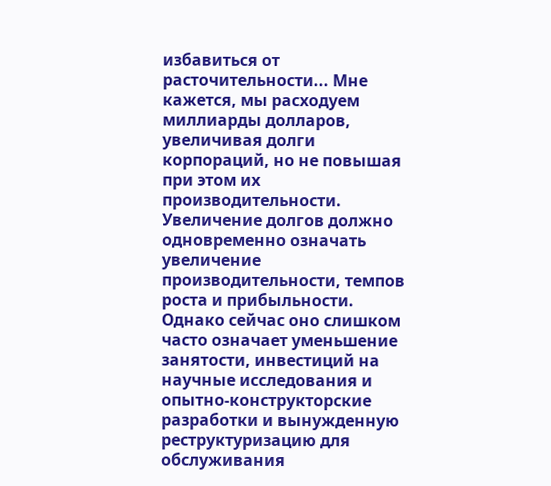избавиться от расточительности... Мне кажется, мы расходуем миллиарды долларов, увеличивая долги корпораций, но не повышая при этом их производительности. Увеличение долгов должно одновременно означать увеличение производительности, темпов роста и прибыльности. Однако сейчас оно слишком часто означает уменьшение занятости, инвестиций на научные исследования и опытно-конструкторские разработки и вынужденную реструктуризацию для обслуживания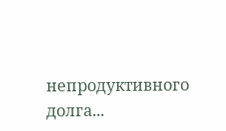непродуктивного долга...